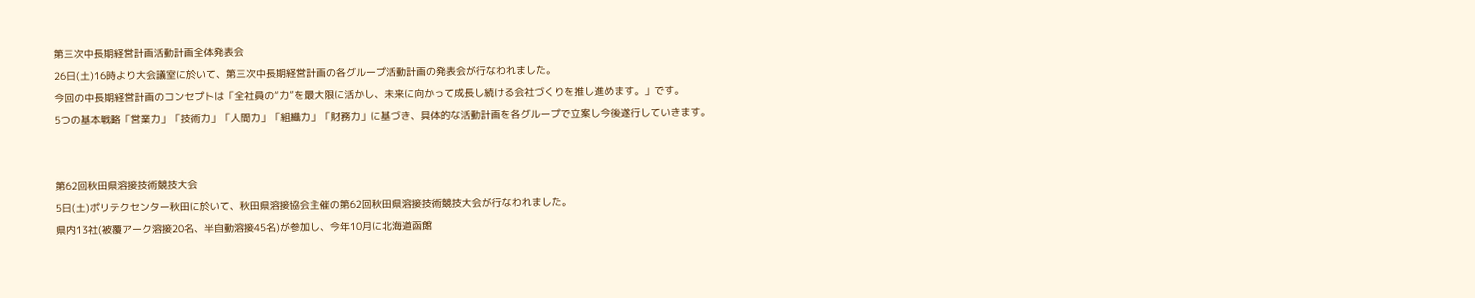第三次中長期経営計画活動計画全体発表会
26日(土)16時より大会議室に於いて、第三次中長期経営計画の各グループ活動計画の発表会が行なわれました。
今回の中長期経営計画のコンセプトは「全社員の“力”を最大限に活かし、未来に向かって成長し続ける会社づくりを推し進めます。」です。
5つの基本戦略「営業力」「技術力」「人間力」「組織力」「財務力」に基づき、具体的な活動計画を各グループで立案し今後遂行していきます。


第62回秋田県溶接技術競技大会
5日(土)ポリテクセンター秋田に於いて、秋田県溶接協会主催の第62回秋田県溶接技術競技大会が行なわれました。
県内13社(被覆アーク溶接20名、半自動溶接45名)が参加し、今年10月に北海道函館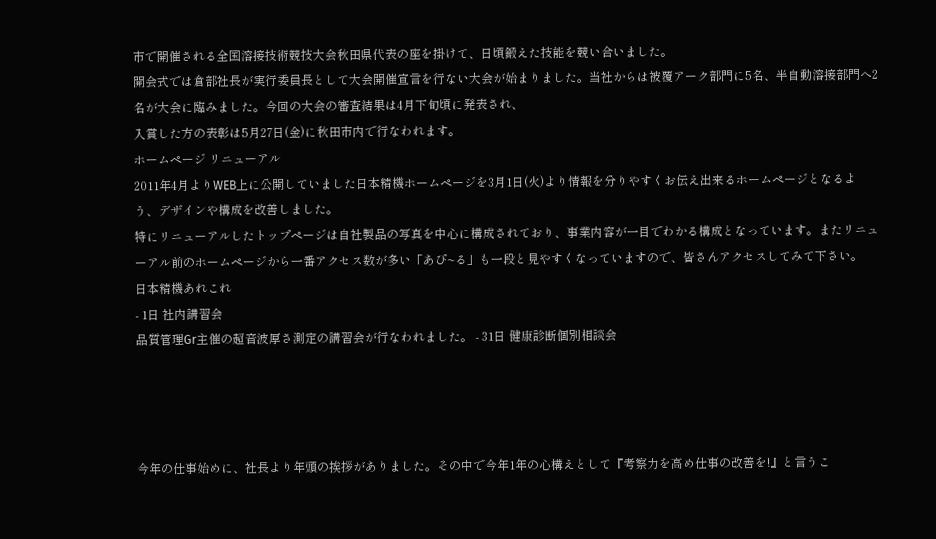市で開催される全国溶接技術競技大会秋田県代表の座を掛けて、日頃鍛えた技能を競い合いました。
開会式では倉部社長が実行委員長として大会開催宣言を行ない大会が始まりました。当社からは被覆アーク部門に5名、半自動溶接部門へ2名が大会に臨みました。今回の大会の審査結果は4月下旬頃に発表され、
入賞した方の表彰は5月27日(金)に秋田市内で行なわれます。
ホームページ リニューアル
2011年4月よりWEB上に公開していました日本精機ホームページを3月1日(火)より情報を分りやすくお伝え出来るホームページとなるよう、デザインや構成を改善しました。
特にリニューアルしたトップページは自社製品の写真を中心に構成されており、事業内容が一目でわかる構成となっています。またリニューアル前のホームページから一番アクセス数が多い「あぴ~る」も一段と見やすくなっていますので、皆さんアクセスしてみて下さい。
日本精機あれこれ
- 1日 社内講習会
品質管理Gr主催の超音波厚さ測定の講習会が行なわれました。 - 31日 健康診断個別相談会




今年の仕事始めに、社長より年頭の挨拶がありました。その中で今年1年の心構えとして『考察力を高め仕事の改善を!』と言うこ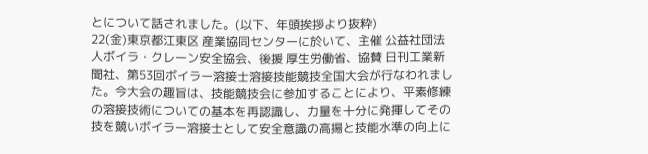とについて話されました。(以下、年頭挨拶より抜粋)
22(金)東京都江東区 産業協同センターに於いて、主催 公益社団法人ボイラ・クレーン安全協会、後援 厚生労働省、協賛 日刊工業新聞社、第53回ボイラー溶接士溶接技能競技全国大会が行なわれました。今大会の趣旨は、技能競技会に参加することにより、平素修練の溶接技術についての基本を再認識し、力量を十分に発揮してその技を競いボイラー溶接士として安全意識の高揚と技能水準の向上に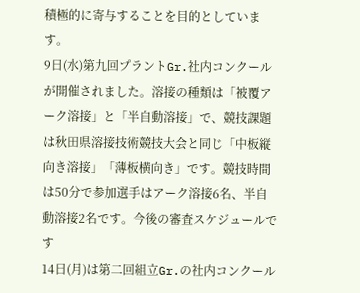積極的に寄与することを目的としています。
9日(水)第九回プラントGr.社内コンクールが開催されました。溶接の種類は「被覆アーク溶接」と「半自動溶接」で、競技課題は秋田県溶接技術競技大会と同じ「中板縦向き溶接」「薄板横向き」です。競技時間は50分で参加選手はアーク溶接6名、半自動溶接2名です。今後の審査スケジュールです
14日(月)は第二回組立Gr.の社内コンクール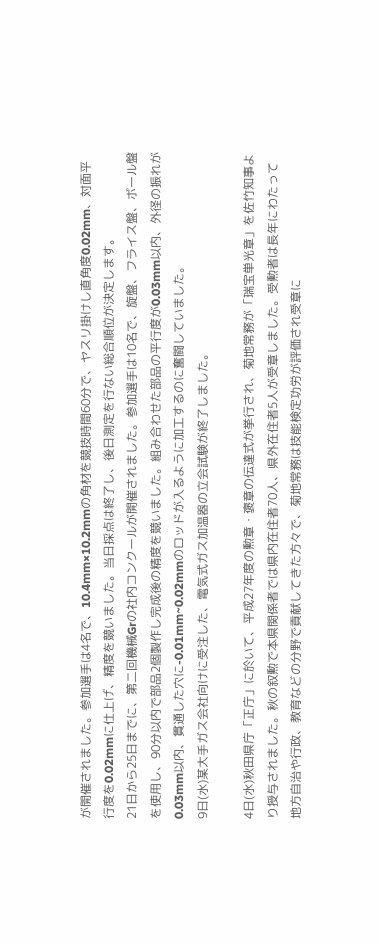が開催されました。参加選手は4名で、10.4mm×10.2mmの角材を競技時間60分で、ヤスリ掛けし直角度0.02mm、対面平行度を0.02mmに仕上げ、精度を競いました。当日採点は終了し、後日測定を行ない総合順位が決定します。
21日から25日までに、第二回機械Grの社内コンクールが開催されました。参加選手は10名で、旋盤、フライス盤、ボール盤を使用し、90分以内で部品2個製作し完成後の精度を競いました。組み合わせた部品の平行度が0.03mm以内、外径の振れが0.03mm以内、貫通した穴に-0.01mm~0.02mmのロッドが入るように加工するのに奮闘していました。
9日(水)某大手ガス会社向けに受注した、電気式ガス加温器の立会試験が終了しました。

4日(水)秋田県庁「正庁」に於いて、平成27年度の勲章・褒章の伝達式が挙行され、菊地常務が「瑞宝単光章」を佐竹知事より授与されました。秋の叙勲で本県関係者では県内在住者70人、県外在住者5人が受章しました。受勲者は長年にわたって地方自治や行政、教育などの分野で貢献してきた方々で、菊地常務は技能検定功労が評価され受章に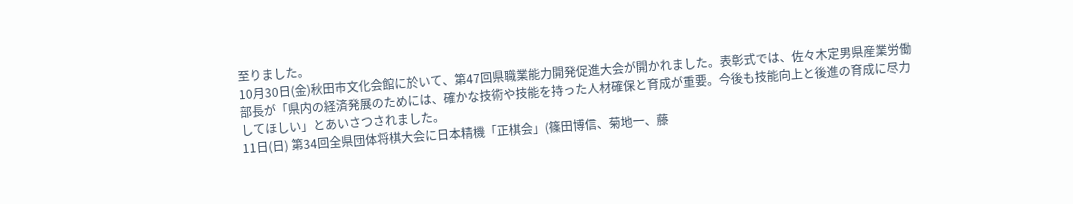至りました。
10月30日(金)秋田市文化会館に於いて、第47回県職業能力開発促進大会が開かれました。表彰式では、佐々木定男県産業労働部長が「県内の経済発展のためには、確かな技術や技能を持った人材確保と育成が重要。今後も技能向上と後進の育成に尽力してほしい」とあいさつされました。
11日(日) 第34回全県団体将棋大会に日本精機「正棋会」(篠田博信、菊地一、藤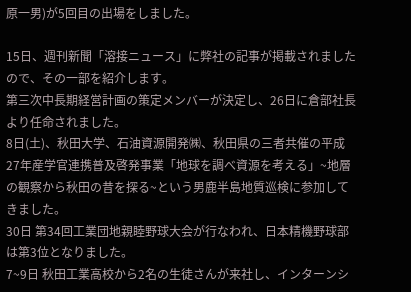原一男)が5回目の出場をしました。

15日、週刊新聞「溶接ニュース」に弊社の記事が掲載されましたので、その一部を紹介します。
第三次中長期経営計画の策定メンバーが決定し、26日に倉部社長より任命されました。
8日(土)、秋田大学、石油資源開発㈱、秋田県の三者共催の平成27年産学官連携普及啓発事業「地球を調べ資源を考える」~地層の観察から秋田の昔を探る~という男鹿半島地質巡検に参加してきました。
30日 第34回工業団地親睦野球大会が行なわれ、日本精機野球部は第3位となりました。
7~9日 秋田工業高校から2名の生徒さんが来社し、インターンシ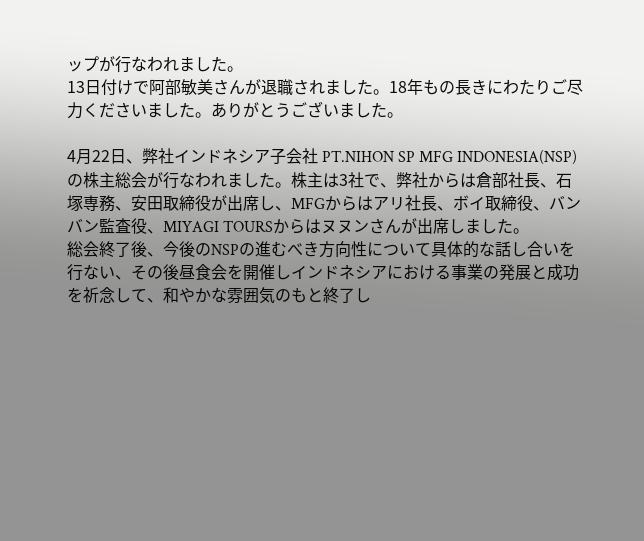ップが行なわれました。
13日付けで阿部敏美さんが退職されました。18年もの長きにわたりご尽力くださいました。ありがとうございました。

4月22日、弊社インドネシア子会社 PT.NIHON SP MFG INDONESIA(NSP)の株主総会が行なわれました。株主は3社で、弊社からは倉部社長、石塚専務、安田取締役が出席し、MFGからはアリ社長、ボイ取締役、バンバン監査役、MIYAGI TOURSからはヌヌンさんが出席しました。
総会終了後、今後のNSPの進むべき方向性について具体的な話し合いを行ない、その後昼食会を開催しインドネシアにおける事業の発展と成功を祈念して、和やかな雰囲気のもと終了し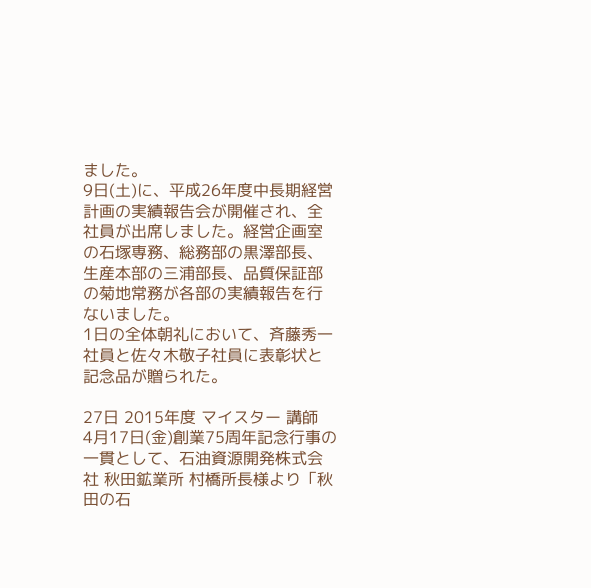ました。
9日(土)に、平成26年度中長期経営計画の実績報告会が開催され、全社員が出席しました。経営企画室の石塚専務、総務部の黒澤部長、生産本部の三浦部長、品質保証部の菊地常務が各部の実績報告を行ないました。
1日の全体朝礼において、斉藤秀一社員と佐々木敬子社員に表彰状と記念品が贈られた。

27日 2015年度 マイスター 講師
4月17日(金)創業75周年記念行事の一貫として、石油資源開発株式会社 秋田鉱業所 村橋所長様より「秋田の石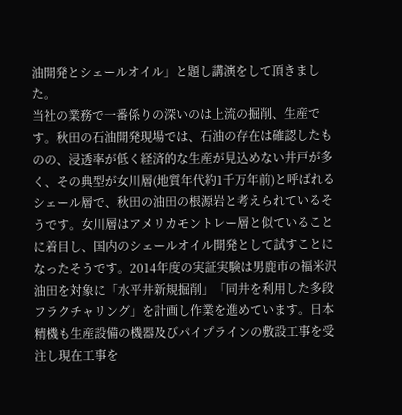油開発とシェールオイル」と題し講演をして頂きました。
当社の業務で一番係りの深いのは上流の掘削、生産です。秋田の石油開発現場では、石油の存在は確認したものの、浸透率が低く経済的な生産が見込めない井戸が多く、その典型が女川層(地質年代約1千万年前)と呼ばれるシェール層で、秋田の油田の根源岩と考えられているそうです。女川層はアメリカモントレー層と似ていることに着目し、国内のシェールオイル開発として試すことになったそうです。2014年度の実証実験は男鹿市の福米沢油田を対象に「水平井新規掘削」「同井を利用した多段フラクチャリング」を計画し作業を進めています。日本精機も生産設備の機器及びパイプラインの敷設工事を受注し現在工事を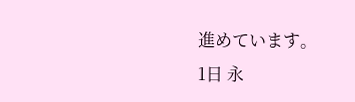進めています。
1日 永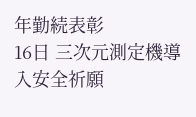年勤続表彰
16日 三次元測定機導入安全祈願